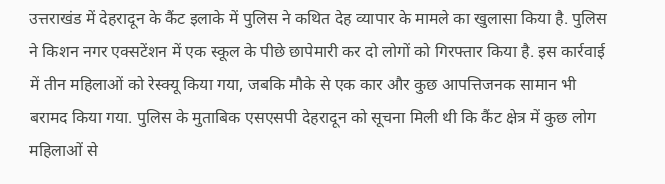उत्तराखंड में देहरादून के कैंट इलाके में पुलिस ने कथित देह व्यापार के मामले का खुलासा किया है. पुलिस ने किशन नगर एक्सटेंशन में एक स्कूल के पीछे छापेमारी कर दो लोगों को गिरफ्तार किया है. इस कार्रवाई में तीन महिलाओं को रेस्क्यू किया गया, जबकि मौके से एक कार और कुछ आपत्तिजनक सामान भी बरामद किया गया. पुलिस के मुताबिक एसएसपी देहरादून को सूचना मिली थी कि कैंट क्षेत्र में कुछ लोग महिलाओं से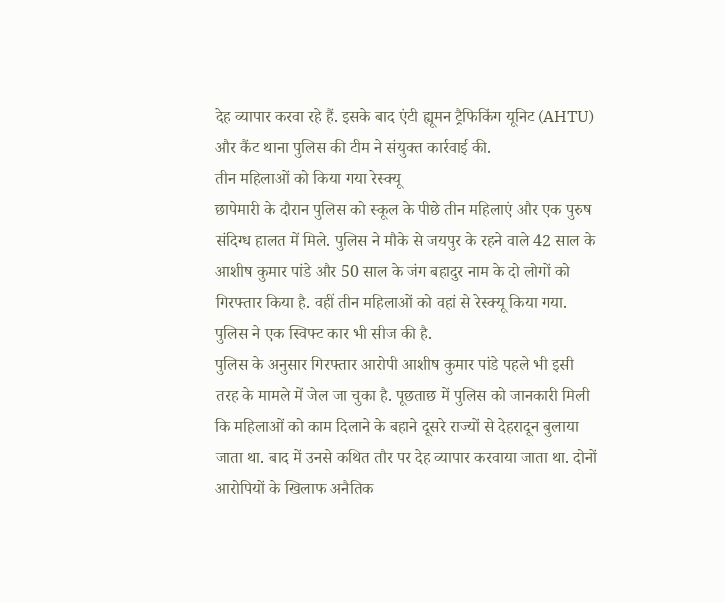देह व्यापार करवा रहे हैं. इसके बाद एंटी ह्यूमन ट्रैफिकिंग यूनिट (AHTU) और कैंट थाना पुलिस की टीम ने संयुक्त कार्रवाई की.
तीन महिलाओं को किया गया रेस्क्यू
छापेमारी के दौरान पुलिस को स्कूल के पीछे तीन महिलाएं और एक पुरुष संदिग्ध हालत में मिले. पुलिस ने मौके से जयपुर के रहने वाले 42 साल के आशीष कुमार पांडे और 50 साल के जंग बहादुर नाम के दो लोगों को गिरफ्तार किया है. वहीं तीन महिलाओं को वहां से रेस्क्यू किया गया. पुलिस ने एक स्विफ्ट कार भी सीज की है.
पुलिस के अनुसार गिरफ्तार आरोपी आशीष कुमार पांडे पहले भी इसी तरह के मामले में जेल जा चुका है. पूछताछ में पुलिस को जानकारी मिली कि महिलाओं को काम दिलाने के बहाने दूसरे राज्यों से देहरादून बुलाया जाता था. बाद में उनसे कथित तौर पर देह व्यापार करवाया जाता था. दोनों आरोपियों के खिलाफ अनैतिक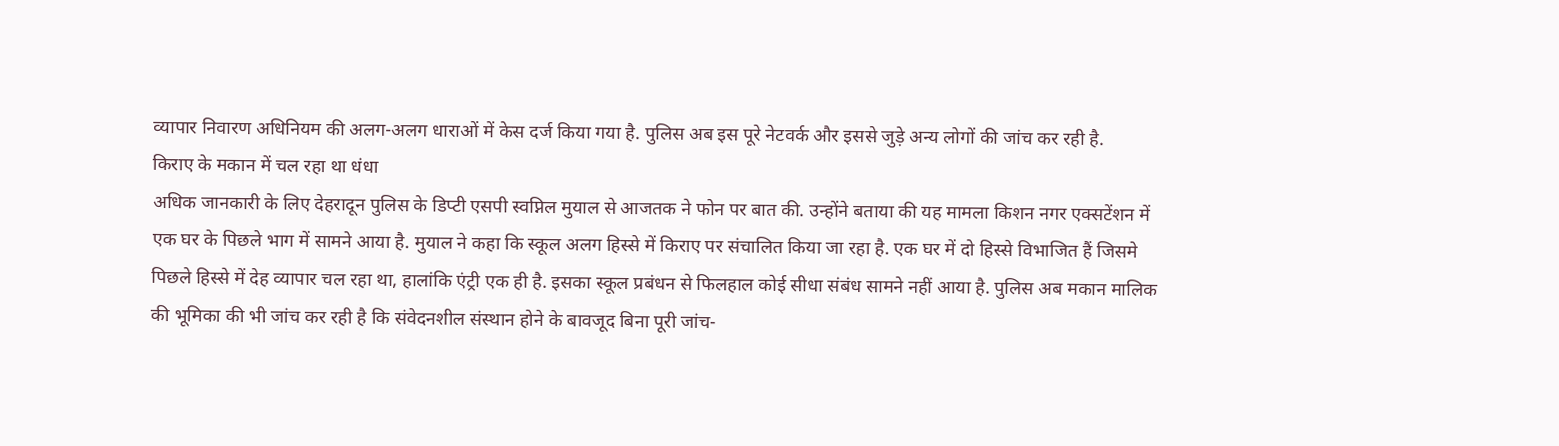व्यापार निवारण अधिनियम की अलग-अलग धाराओं में केस दर्ज किया गया है. पुलिस अब इस पूरे नेटवर्क और इससे जुड़े अन्य लोगों की जांच कर रही है.
किराए के मकान में चल रहा था धंधा
अधिक जानकारी के लिए देहरादून पुलिस के डिप्टी एसपी स्वप्निल मुयाल से आजतक ने फोन पर बात की. उन्होंने बताया की यह मामला किशन नगर एक्सटेंशन में एक घर के पिछले भाग में सामने आया है. मुयाल ने कहा कि स्कूल अलग हिस्से में किराए पर संचालित किया जा रहा है. एक घर में दो हिस्से विभाजित हैं जिसमे पिछले हिस्से में देह व्यापार चल रहा था, हालांकि एंट्री एक ही है. इसका स्कूल प्रबंधन से फिलहाल कोई सीधा संबंध सामने नहीं आया है. पुलिस अब मकान मालिक की भूमिका की भी जांच कर रही है कि संवेदनशील संस्थान होने के बावजूद बिना पूरी जांच-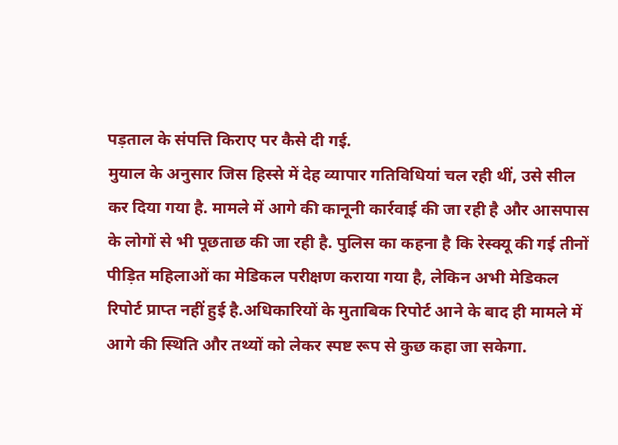पड़ताल के संपत्ति किराए पर कैसे दी गई.
मुयाल के अनुसार जिस हिस्से में देह व्यापार गतिविधियां चल रही थीं, उसे सील कर दिया गया है. मामले में आगे की कानूनी कार्रवाई की जा रही है और आसपास के लोगों से भी पूछताछ की जा रही है. पुलिस का कहना है कि रेस्क्यू की गई तीनों पीड़ित महिलाओं का मेडिकल परीक्षण कराया गया है, लेकिन अभी मेडिकल रिपोर्ट प्राप्त नहीं हुई है.अधिकारियों के मुताबिक रिपोर्ट आने के बाद ही मामले में आगे की स्थिति और तथ्यों को लेकर स्पष्ट रूप से कुछ कहा जा सकेगा.